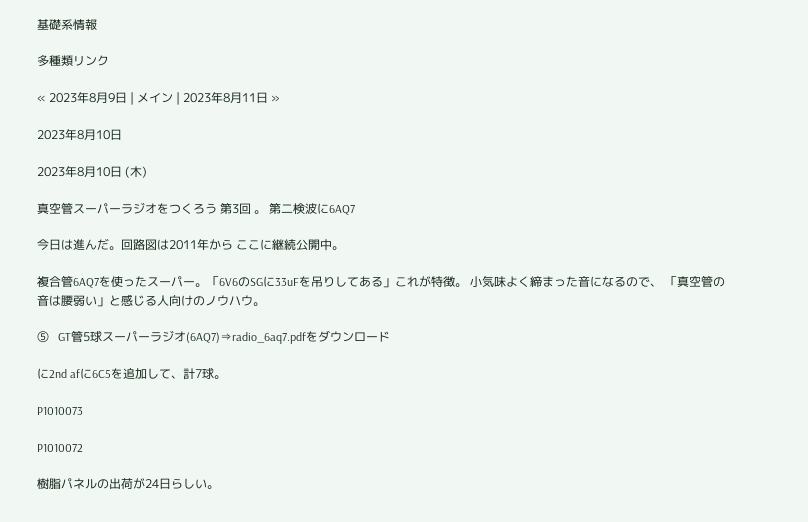基礎系情報

多種類リンク

« 2023年8月9日 | メイン | 2023年8月11日 »

2023年8月10日

2023年8月10日 (木)

真空管スーパーラジオをつくろう 第3回 。 第二検波に6AQ7

今日は進んだ。回路図は2011年から ここに継続公開中。

複合管6AQ7を使ったスーパー。「6V6のSGに33uFを吊りしてある」これが特徴。 小気味よく締まった音になるので、 「真空管の音は腰弱い」と感じる人向けのノウハウ。

⑤   GT管5球スーパーラジオ(6AQ7)⇒radio_6aq7.pdfをダウンロード

に2nd afに6C5を追加して、計7球。

P1010073

P1010072

樹脂パネルの出荷が24日らしい。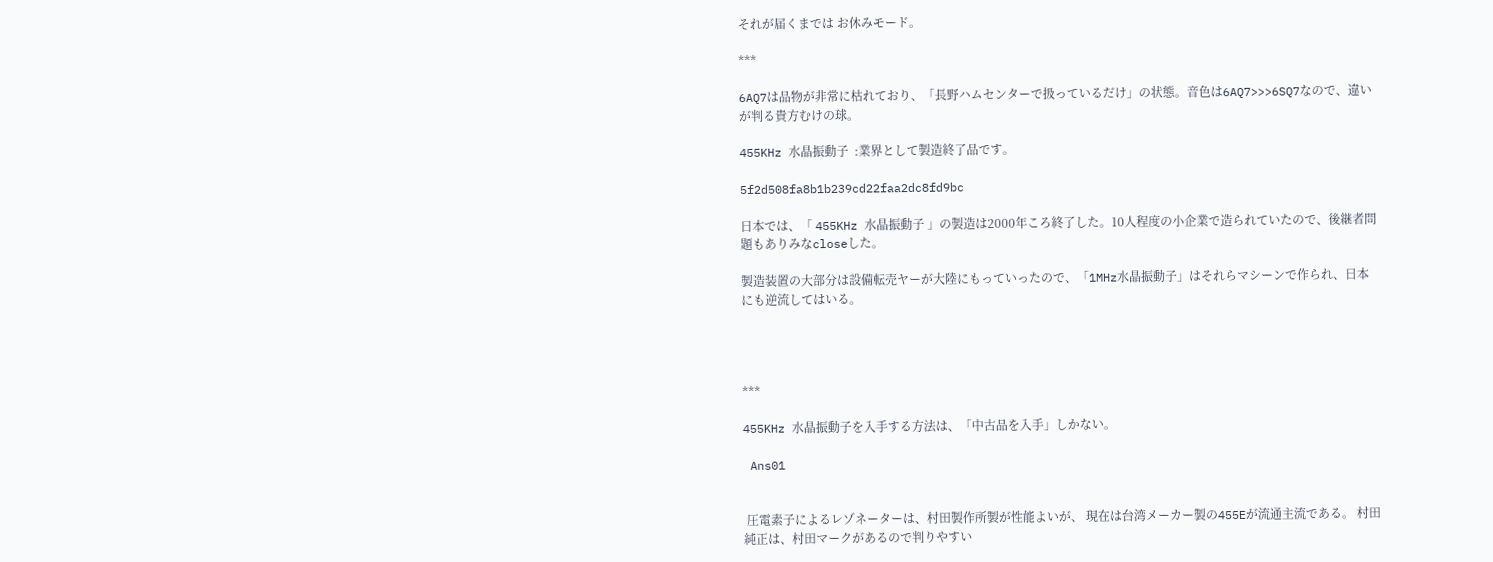それが届くまでは お休みモード。

***

6AQ7は品物が非常に枯れており、「長野ハムセンターで扱っているだけ」の状態。音色は6AQ7>>>6SQ7なので、違いが判る貴方むけの球。

455KHz 水晶振動子  :業界として製造終了品です。

5f2d508fa8b1b239cd22faa2dc8fd9bc

日本では、「 455KHz 水晶振動子 」の製造は2000年ころ終了した。10人程度の小企業で造られていたので、後継者問題もありみなcloseした。

製造装置の大部分は設備転売ヤーが大陸にもっていったので、「1MHz水晶振動子」はそれらマシーンで作られ、日本にも逆流してはいる。




***

455KHz 水晶振動子を入手する方法は、「中古品を入手」しかない。

 Ans01


 圧電素子によるレゾネーターは、村田製作所製が性能よいが、 現在は台湾メーカー製の455Eが流通主流である。 村田純正は、村田マークがあるので判りやすい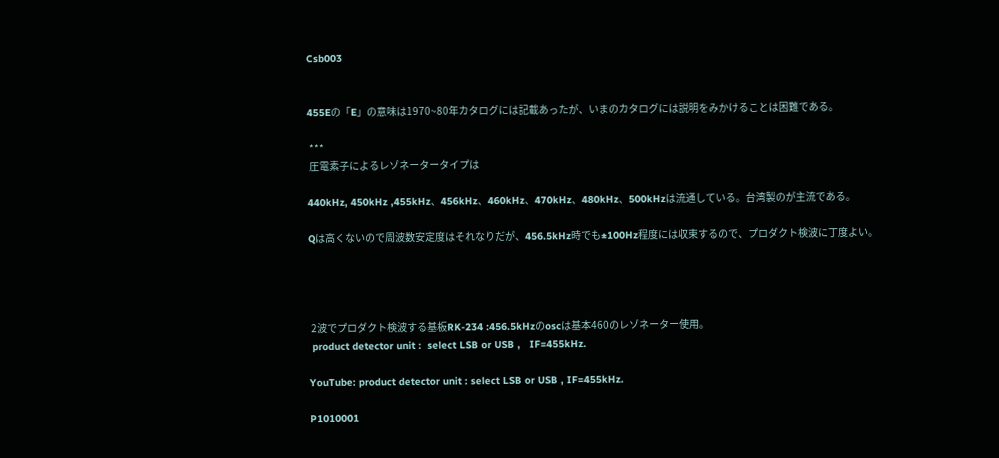Csb003


455Eの「E」の意味は1970~80年カタログには記載あったが、いまのカタログには説明をみかけることは困難である。

 ***
 圧電素子によるレゾネータータイプは

440kHz, 450kHz ,455kHz、456kHz、460kHz、470kHz、480kHz、500kHzは流通している。台湾製のが主流である。

Qは高くないので周波数安定度はそれなりだが、456.5kHz時でも±100Hz程度には収束するので、プロダクト検波に丁度よい。




 2波でプロダクト検波する基板RK-234 :456.5kHzのoscは基本460のレゾネーター使用。
 product detector unit :  select LSB or USB ,   IF=455kHz.

YouTube: product detector unit : select LSB or USB , IF=455kHz.

P1010001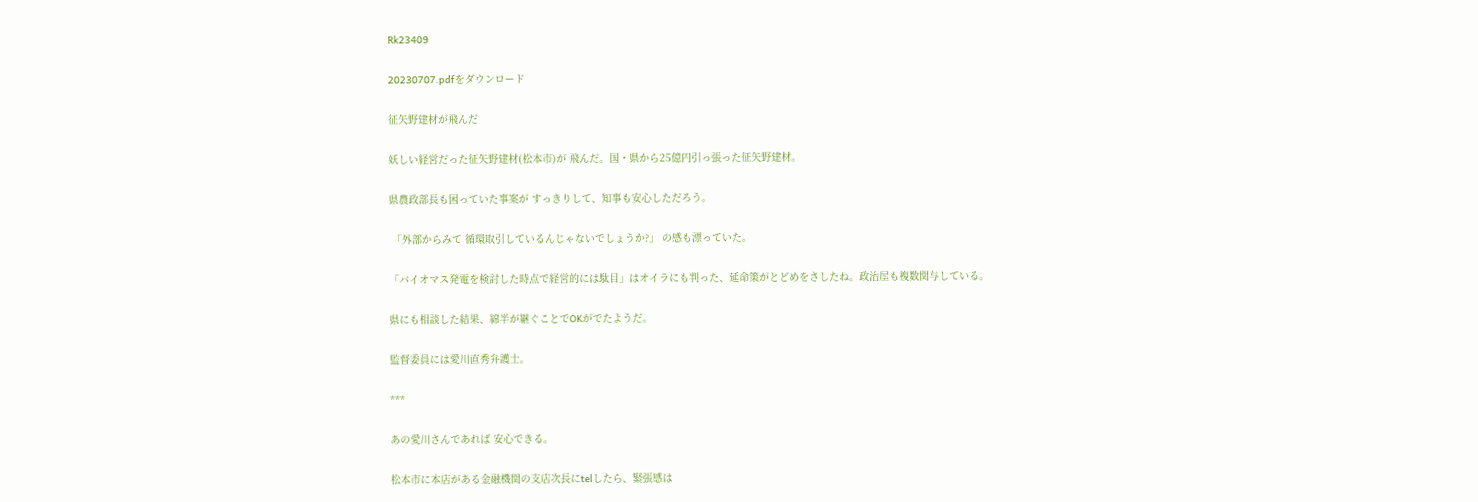Rk23409

20230707.pdfをダウンロード

征矢野建材が飛んだ

妖しい経営だった征矢野建材(松本市)が 飛んだ。国・県から25億円引っ張った征矢野建材。

県農政部長も困っていた事案が すっきりして、知事も安心しただろう。

 「外部からみて 循環取引しているんじゃないでしょうか?」 の感も漂っていた。

「バイオマス発電を検討した時点で経営的には駄目」はオイラにも判った、延命策がとどめをさしたね。政治屋も複数関与している。

県にも相談した結果、綿半が継ぐことでOKがでたようだ。

監督委員には愛川直秀弁護士。

***

あの愛川さんであれば 安心できる。

松本市に本店がある金融機関の支店次長にtelしたら、緊張感は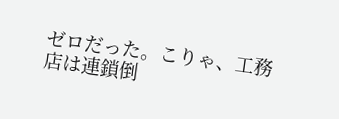ゼロだった。こりゃ、工務店は連鎖倒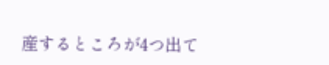産するところが4つ出て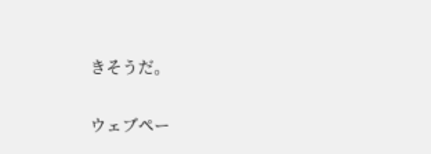きそうだ。

ウェブペー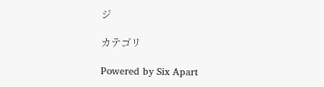ジ

カテゴリ

Powered by Six Apart